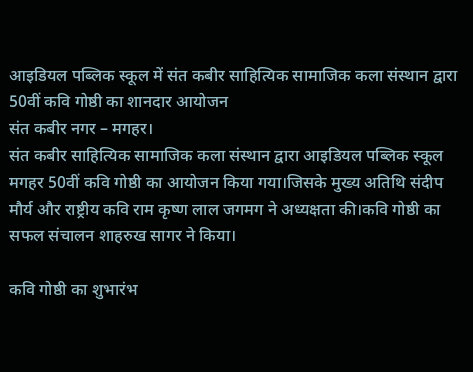आइडियल पब्लिक स्कूल में संत कबीर साहित्यिक सामाजिक कला संस्थान द्वारा 50वीं कवि गोष्ठी का शानदार आयोजन
संत कबीर नगर – मगहर।
संत कबीर साहित्यिक सामाजिक कला संस्थान द्वारा आइडियल पब्लिक स्कूल मगहर 50वीं कवि गोष्ठी का आयोजन किया गया।जिसके मुख्य अतिथि संदीप मौर्य और राष्ट्रीय कवि राम कृष्ण लाल जगमग ने अध्यक्षता की।कवि गोष्ठी का सफल संचालन शाहरुख सागर ने किया।

कवि गोष्ठी का शुभारंभ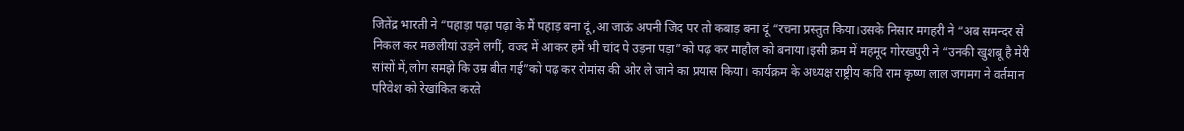जितेंद्र भारती ने “पहाड़ा पढ़ा पढ़ा के मैं पहाड़ बना दूं,आ जाऊं अपनी जिद पर तो कबाड़ बना दूं “रचना प्रस्तुत किया।उसके निसार मगहरी ने “अब समन्दर से निकल कर मछलीयां उड़ने लगीं, वज्द में आकर हमें भी चांद पे उड़ना पड़ा”को पढ़ कर माहौल को बनाया।इसी क्रम में महमूद गोरखपुरी ने “उनकी खुशबू है मेरी सांसों में,लोग समझे कि उम्र बीत गई”को पढ़ कर रोमांस की ओर ले जाने का प्रयास किया। कार्यक्रम के अध्यक्ष राष्ट्रीय कवि राम कृष्ण लाल जगमग ने वर्तमान परिवेश को रेखांकित करते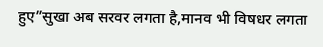हुए”सुखा अब सरवर लगता है,मानव भी विषधर लगता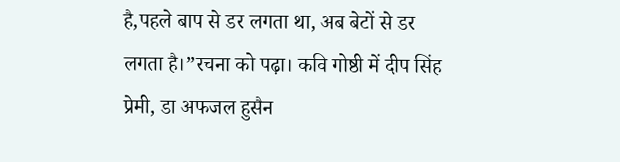है,पहले बाप से डर लगता था, अब बेटों से डर लगता है।”रचना को पढ़ा। कवि गोष्ठी में दीप सिंह प्रेमी, डा अफजल हुसैन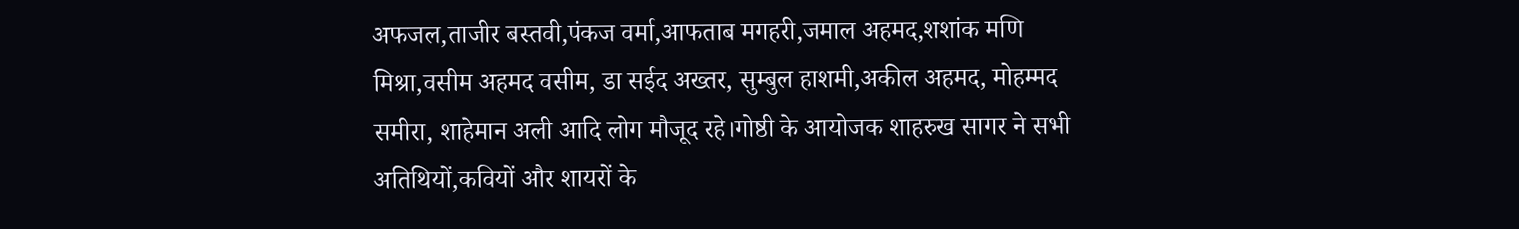अफजल,ताजीर बस्तवी,पंकज वर्मा,आफताब मगहरी,जमाल अहमद,शशांक मणि मिश्रा,वसीम अहमद वसीम, डा सईद अख्तर, सुम्बुल हाशमी,अकील अहमद, मोहम्मद समीरा, शाहेमान अली आदि लोग मौजूद रहे।गोष्ठी के आयोजक शाहरुख सागर ने सभी अतिथियों,कवियों और शायरों के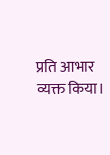प्रति आभार व्यक्त किया।